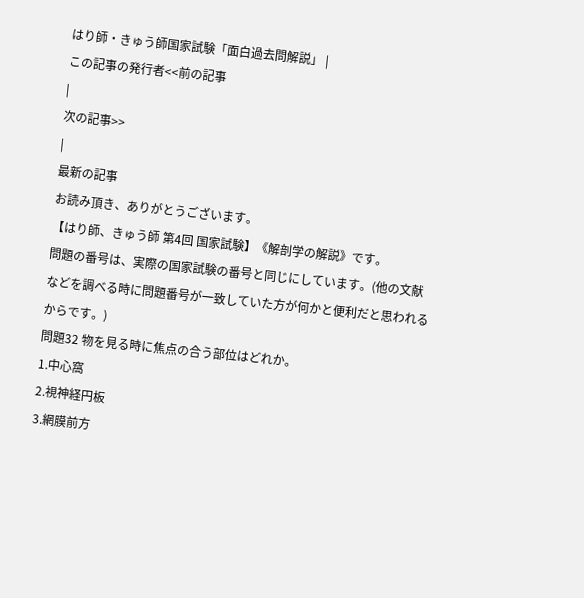はり師・きゅう師国家試験「面白過去問解説」 |
この記事の発行者<<前の記事
|
次の記事>>
|
最新の記事
お読み頂き、ありがとうございます。
【はり師、きゅう師 第4回 国家試験】《解剖学の解説》です。
問題の番号は、実際の国家試験の番号と同じにしています。(他の文献などを調べる時に問題番号が一致していた方が何かと便利だと思われるからです。)
問題32 物を見る時に焦点の合う部位はどれか。
1.中心窩
2.視神経円板
3.網膜前方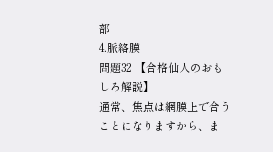部
4.脈絡膜
問題32 【合格仙人のおもしろ解説】
通常、焦点は網膜上で合うことになりますから、ま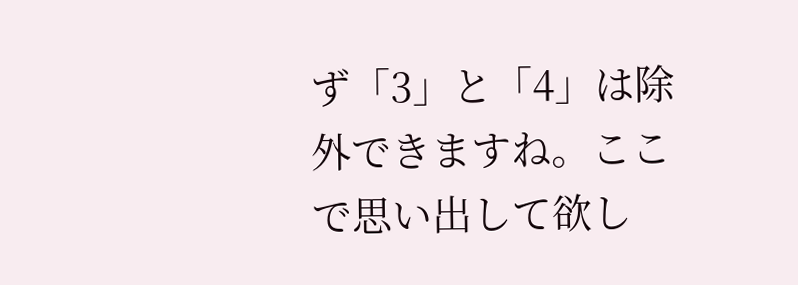ず「3」と「4」は除外できますね。ここで思い出して欲し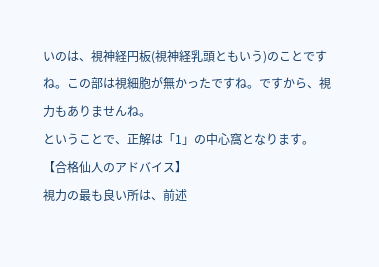いのは、視神経円板(視神経乳頭ともいう)のことですね。この部は視細胞が無かったですね。ですから、視力もありませんね。
ということで、正解は「1」の中心窩となります。
【合格仙人のアドバイス】
視力の最も良い所は、前述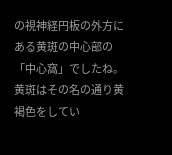の視神経円板の外方にある黄斑の中心部の「中心窩」でしたね。黄斑はその名の通り黄褐色をしてい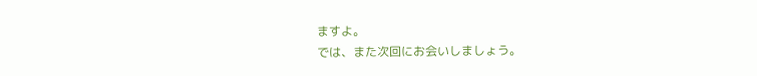ますよ。
では、また次回にお会いしましょう。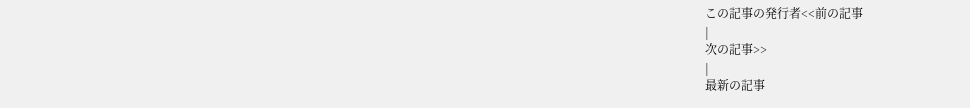この記事の発行者<<前の記事
|
次の記事>>
|
最新の記事